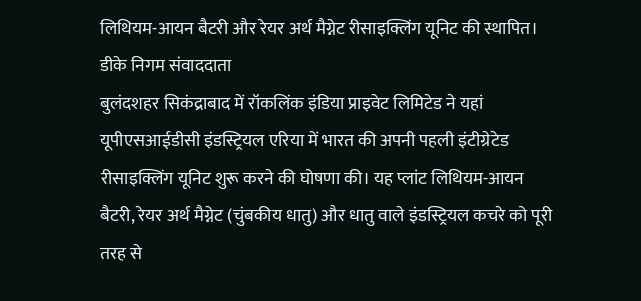लिथियम-आयन बैटरी और रेयर अर्थ मैग्नेट रीसाइक्लिंग यूनिट की स्थापित।
डीके निगम संवाददाता
बुलंदशहर सिकंद्राबाद में रॉकलिंक इंडिया प्राइवेट लिमिटेड ने यहां यूपीएसआईडीसी इंडस्ट्रियल एरिया में भारत की अपनी पहली इंटीग्रेटेड रीसाइक्लिंग यूनिट शुरू करने की घोषणा की। यह प्लांट लिथियम-आयन बैटरी, रेयर अर्थ मैग्नेट (चुंबकीय धातु) और धातु वाले इंडस्ट्रियल कचरे को पूरी तरह से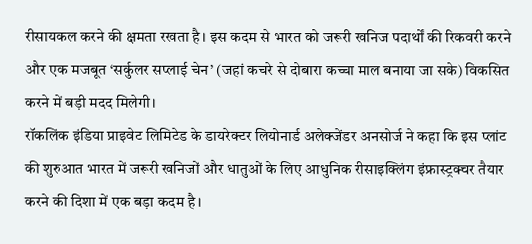रीसायकल करने की क्षमता रखता है। इस कदम से भारत को जरूरी खनिज पदार्थों की रिकवरी करने और एक मजबूत ‘सर्कुलर सप्लाई चेन’ (जहां कचरे से दोबारा कच्चा माल बनाया जा सके) विकसित करने में बड़ी मदद मिलेगी।
रॉकलिंक इंडिया प्राइवेट लिमिटेड के डायरेक्टर लियोनार्ड अलेक्जेंडर अनसोर्ज ने कहा कि इस प्लांट की शुरुआत भारत में जरूरी खनिजों और धातुओं के लिए आधुनिक रीसाइक्लिंग इंफ्रास्ट्रक्चर तैयार करने की दिशा में एक बड़ा कदम है।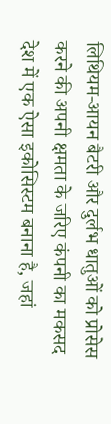लिथियम-आयन बैटरी और दुर्लभ धातुओं को प्रोसेस करने की अपनी क्षमता के जरिए कंपनी का मकसद देश में एक ऐसा इकोसिस्टम बनाना है, जहां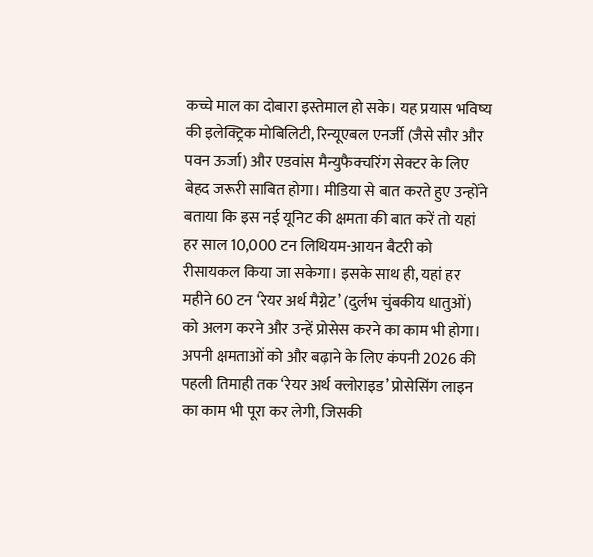कच्चे माल का दोबारा इस्तेमाल हो सके। यह प्रयास भविष्य की इलेक्ट्रिक मोबिलिटी, रिन्यूएबल एनर्जी (जैसे सौर और पवन ऊर्जा) और एडवांस मैन्युफैक्चरिंग सेक्टर के लिए बेहद जरूरी साबित होगा। मीडिया से बात करते हुए उन्होंने बताया कि इस नई यूनिट की क्षमता की बात करें तो यहां हर साल 10,000 टन लिथियम-आयन बैटरी को रीसायकल किया जा सकेगा। इसके साथ ही, यहां हर महीने 60 टन ‘रेयर अर्थ मैग्नेट’ (दुर्लभ चुंबकीय धातुओं) को अलग करने और उन्हें प्रोसेस करने का काम भी होगा। अपनी क्षमताओं को और बढ़ाने के लिए कंपनी 2026 की पहली तिमाही तक ‘रेयर अर्थ क्लोराइड’ प्रोसेसिंग लाइन का काम भी पूरा कर लेगी, जिसकी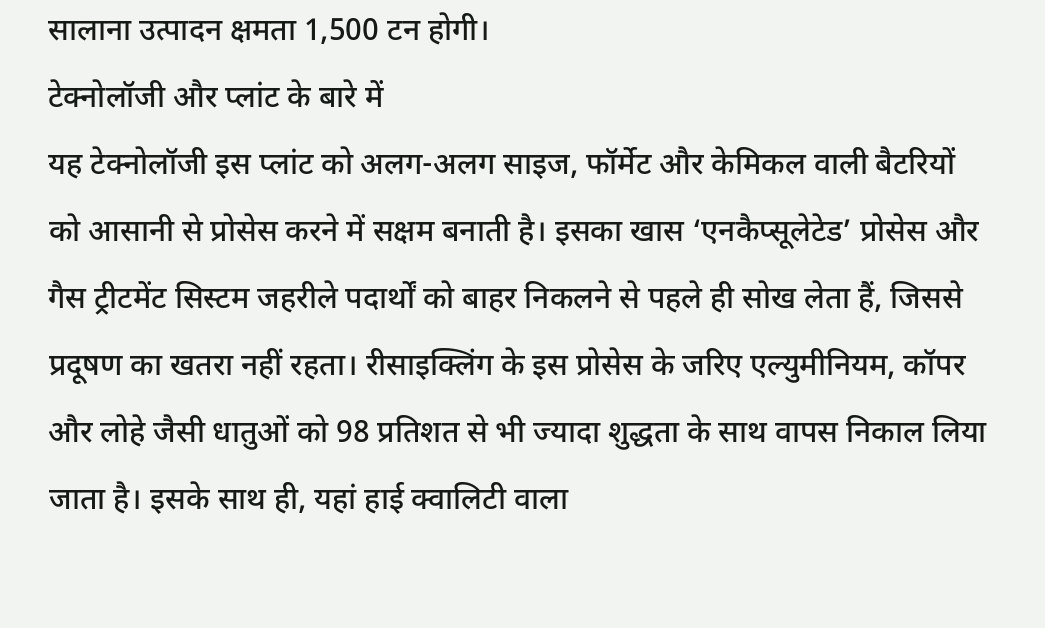सालाना उत्पादन क्षमता 1,500 टन होगी।
टेक्नोलॉजी और प्लांट के बारे में
यह टेक्नोलॉजी इस प्लांट को अलग-अलग साइज, फॉर्मेट और केमिकल वाली बैटरियों को आसानी से प्रोसेस करने में सक्षम बनाती है। इसका खास ‘एनकैप्सूलेटेड’ प्रोसेस और गैस ट्रीटमेंट सिस्टम जहरीले पदार्थों को बाहर निकलने से पहले ही सोख लेता हैं, जिससे प्रदूषण का खतरा नहीं रहता। रीसाइक्लिंग के इस प्रोसेस के जरिए एल्युमीनियम, कॉपर और लोहे जैसी धातुओं को 98 प्रतिशत से भी ज्यादा शुद्धता के साथ वापस निकाल लिया जाता है। इसके साथ ही, यहां हाई क्वालिटी वाला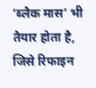‘ब्लैक मास’ भी तैयार होता है, जिसे रिफाइन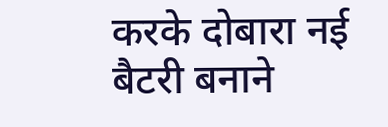करके दोबारा नई बैटरी बनाने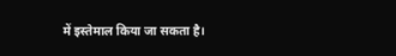में इस्तेमाल किया जा सकता है।